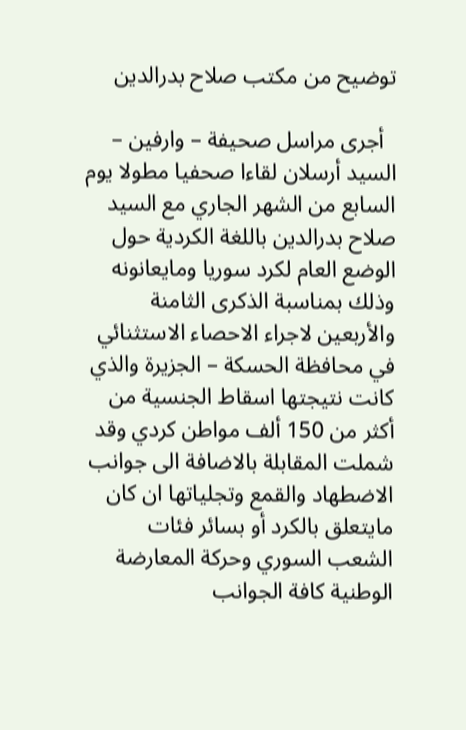توضيح من مكتب صلاح بدرالدين

  أجرى مراسل صحيفة – وارفين – السيد أرسلان لقاءا صحفيا مطولا يوم السابع من الشهر الجاري مع السيد صلاح بدرالدين باللغة الكردية حول الوضع العام لكرد سوريا ومايعانونه وذلك بمناسبة الذكرى الثامنة والأربعين لاجراء الاحصاء الاستثنائي في محافظة الحسكة – الجزيرة والذي كانت نتيجتها اسقاط الجنسية من أكثر من 150 ألف مواطن كردي وقد شملت المقابلة بالاضافة الى جوانب الاضطهاد والقمع وتجلياتها ان كان مايتعلق بالكرد أو بسائر فئات الشعب السوري وحركة المعارضة الوطنية كافة الجوانب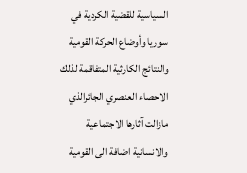السياسية للقضية الكردية في سوريا وأوضاع الحركة القومية والنتائج الكارثية المتفاقمة لذلك الاحصاء العنصري الجائرالذي مازالت آثارها الاجتماعية والانسانية اضافة الى القومية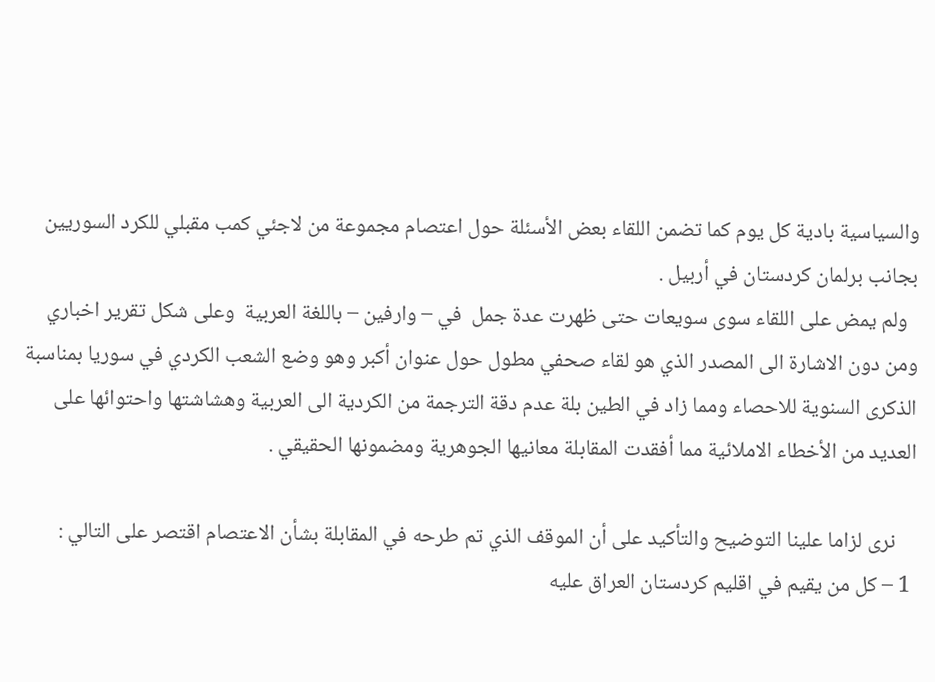والسياسية بادية كل يوم كما تضمن اللقاء بعض الأسئلة حول اعتصام مجموعة من لاجئي كمب مقبلي للكرد السوريين بجانب برلمان كردستان في أربيل .
  ولم يمض على اللقاء سوى سويعات حتى ظهرت عدة جمل  في – وارفين – باللغة العربية  وعلى شكل تقرير اخباري ومن دون الاشارة الى المصدر الذي هو لقاء صحفي مطول حول عنوان أكبر وهو وضع الشعب الكردي في سوريا بمناسبة الذكرى السنوية للاحصاء ومما زاد في الطين بلة عدم دقة الترجمة من الكردية الى العربية وهشاشتها واحتوائها على العديد من الأخطاء الاملائية مما أفقدت المقابلة معانيها الجوهرية ومضمونها الحقيقي .

    نرى لزاما علينا التوضيح والتأكيد على أن الموقف الذي تم طرحه في المقابلة بشأن الاعتصام اقتصر على التالي :
 1 – كل من يقيم في اقليم كردستان العراق عليه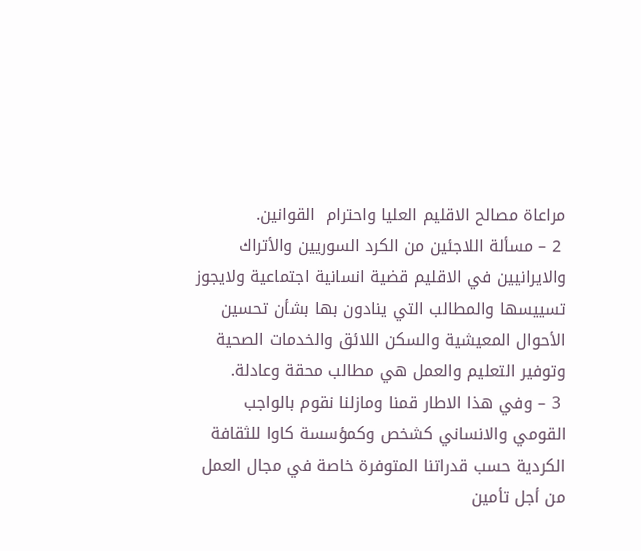مراعاة مصالح الاقليم العليا واحترام  القوانين.
 2 – مسألة اللاجئين من الكرد السوريين والأتراك والايرانيين في الاقليم قضية انسانية اجتماعية ولايجوز تسييسها والمطالب التي ينادون بها بشأن تحسين الأحوال المعيشية والسكن اللائق والخدمات الصحية وتوفير التعليم والعمل هي مطالب محقة وعادلة.
 3 – وفي هذا الاطار قمنا ومازلنا نقوم بالواجب القومي والانساني كشخص وكمؤسسة كاوا للثقافة الكردية حسب قدراتنا المتوفرة خاصة في مجال العمل من أجل تأمين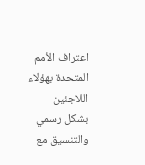اعتراف الأمم المتحدة بهؤلاء اللاجئين بشكل رسمي والتنسيق مع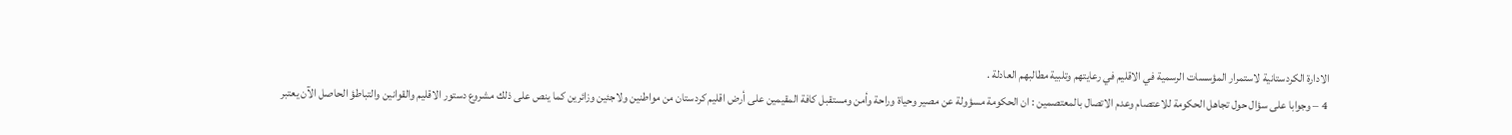الادارة الكردستانية لاستمرار المؤسسات الرسمية في الاقليم في رعايتهم وتلبية مطالبهم العادلة .
 4 – وجوابا على سؤال حول تجاهل الحكومة للاعتصام وعدم الاتصال بالمعتصمين : ان الحكومة مسؤولة عن مصير وحياة وراحة وأمن ومستقبل كافة المقيمين على أرض اقليم كردستان من مواطنين ولاجئين وزائرين كما ينص على ذلك مشروع دستور الاقليم والقوانين والتباطؤ الحاصل الآن يعتبر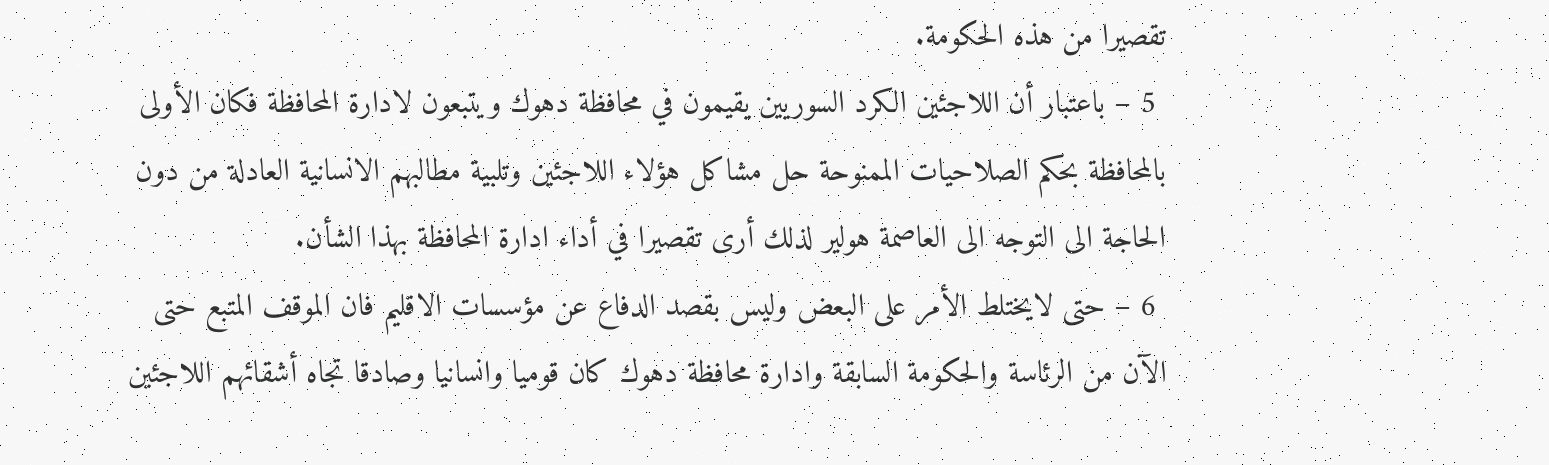تقصيرا من هذه الحكومة.
 5 – باعتبار أن اللاجئين الكرد السوريين يقيمون في محافظة دهوك ويتبعون لادارة المحافظة فكان الأولى بالمحافظة بحكم الصلاحيات الممنوحة حل مشاكل هؤلاء اللاجئين وتلبية مطالبهم الانسانية العادلة من دون الحاجة الى التوجه الى العاصمة هولير لذلك أرى تقصيرا في أداء ادارة المحافظة بهذا الشأن.
 6 – حتى لايختلط الأمر على البعض وليس بقصد الدفاع عن مؤسسات الاقليم فان الموقف المتبع حتى الآن من الرئاسة والحكومة السابقة وادارة محافظة دهوك كان قوميا وانسانيا وصادقا تجاه أشقائهم اللاجئين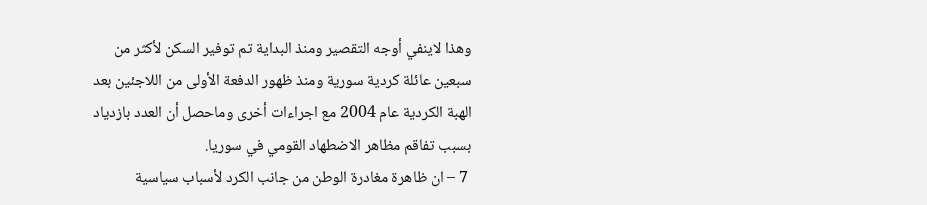وهذا لاينفي أوجه التقصير ومنذ البداية تم توفير السكن لأكثر من سبعين عائلة كردية سورية ومنذ ظهور الدفعة الأولى من اللاجئين بعد الهبة الكردية عام 2004 مع اجراءات أخرى وماحصل أن العدد بازدياد بسبب تفاقم مظاهر الاضطهاد القومي في سوريا.
 7 – ان ظاهرة مغادرة الوطن من جانب الكرد لأسباب سياسية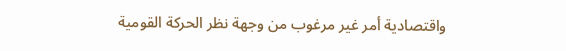واقتصادية أمر غير مرغوب من وجهة نظر الحركة القومية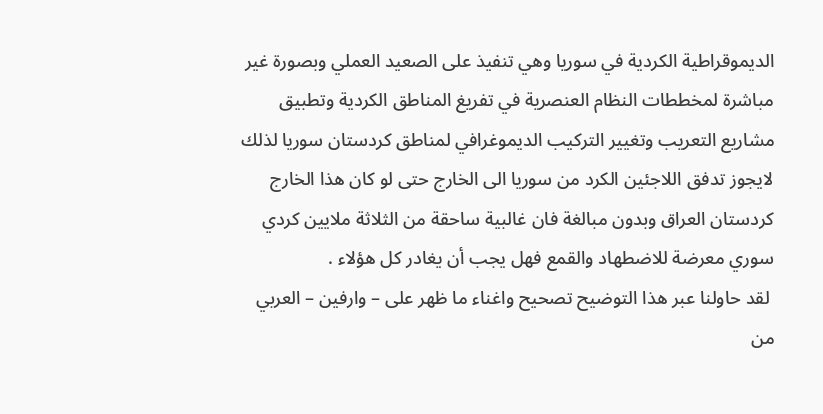الديموقراطية الكردية في سوريا وهي تنفيذ على الصعيد العملي وبصورة غير مباشرة لمخططات النظام العنصرية في تفريغ المناطق الكردية وتطبيق مشاريع التعريب وتغيير التركيب الديموغرافي لمناطق كردستان سوريا لذلك لايجوز تدفق اللاجئين الكرد من سوريا الى الخارج حتى لو كان هذا الخارج كردستان العراق وبدون مبالغة فان غالبية ساحقة من الثلاثة ملايين كردي سوري معرضة للاضطهاد والقمع فهل يجب أن يغادر كل هؤلاء .
 لقد حاولنا عبر هذا التوضيح تصحيح واغناء ما ظهر على – وارفين – العربي من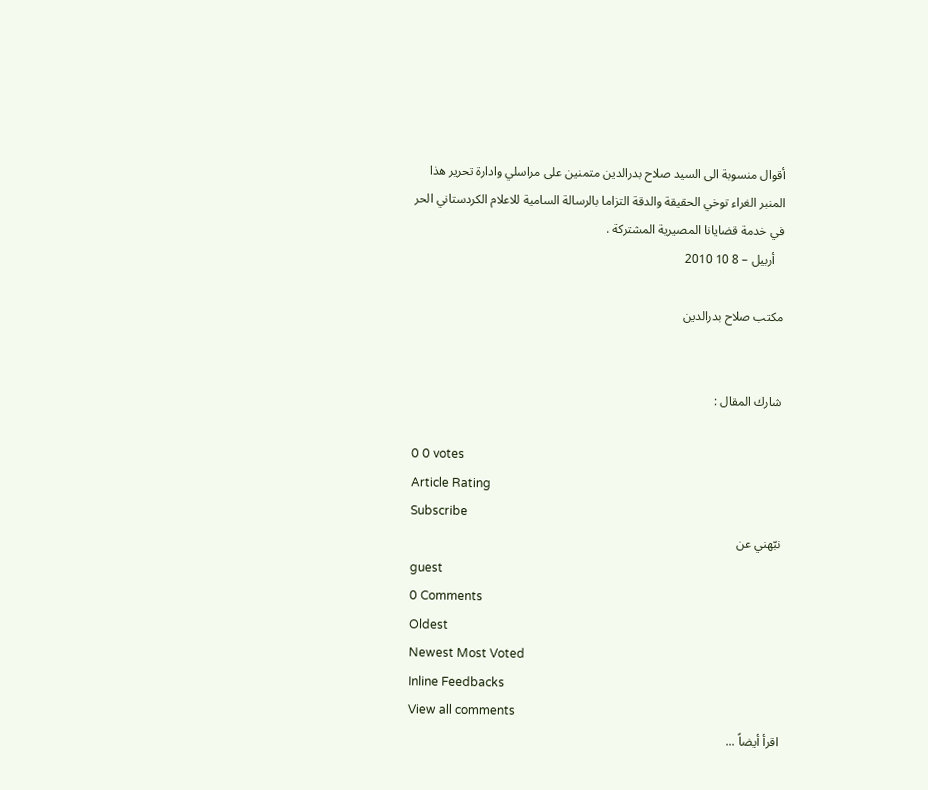أقوال منسوبة الى السيد صلاح بدرالدين متمنين على مراسلي وادارة تحرير هذا المنبر الغراء توخي الحقيقة والدقة التزاما بالرسالة السامية للاعلام الكردستاني الحر في خدمة قضايانا المصيرية المشتركة .
   أربيل – 8 10 2010

مكتب صلاح بدرالدين


شارك المقال :

0 0 votes
Article Rating
Subscribe
نبّهني عن
guest
0 Comments
Oldest
Newest Most Voted
Inline Feedbacks
View all comments
اقرأ أيضاً ...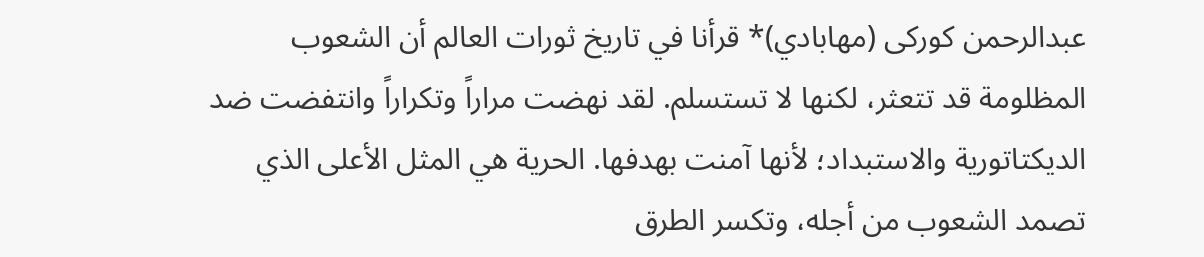عبدالرحمن کورکی (مهابادي)* قرأنا في تاريخ ثورات العالم أن الشعوب المظلومة قد تتعثر، لكنها لا تستسلم. لقد نهضت مراراً وتكراراً وانتفضت ضد الديكتاتورية والاستبداد؛ لأنها آمنت بهدفها. الحرية هي المثل الأعلى الذي تصمد الشعوب من أجله، وتكسر الطرق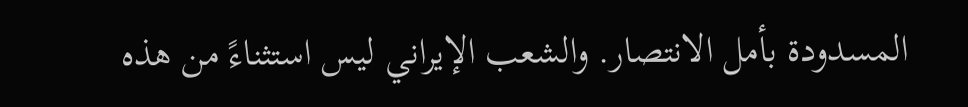المسدودة بأمل الانتصار. والشعب الإيراني ليس استثناءً من هذه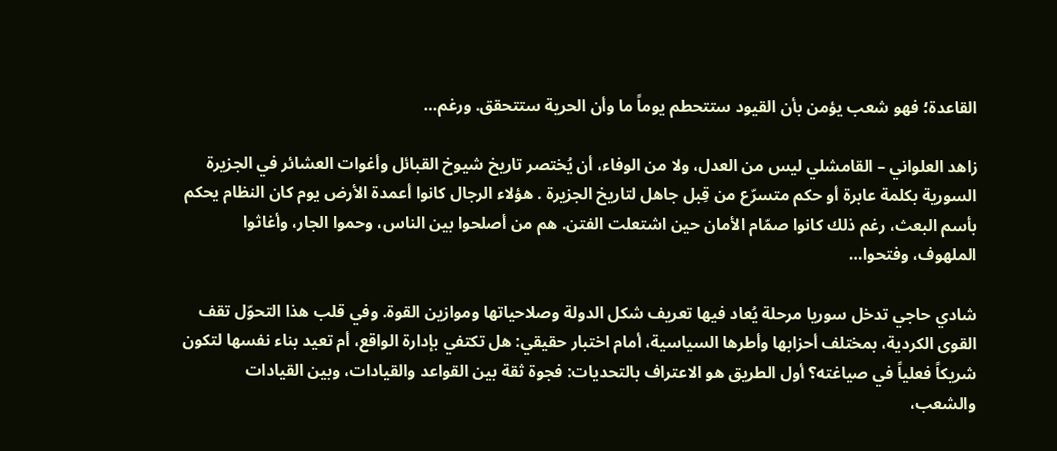القاعدة؛ فهو شعب يؤمن بأن القيود ستتحطم يوماً ما وأن الحرية ستتحقق. ورغم…

زاهد العلواني – القامشلي ليس من العدل، ولا من الوفاء، أن يُختصر تاريخ شيوخ القبائل وأغوات العشائر في الجزيرة السورية بكلمة عابرة أو حكم متسرّع من قِبل جاهل لتاريخ الجزيرة . هؤلاء الرجال كانوا أعمدة الأرض يوم كان النظام يحكم بأسم البعث، رغم ذلك كانوا صمّام الأمان حين اشتعلت الفتن. هم من أصلحوا بين الناس، وحموا الجار، وأغاثوا الملهوف، وفتحوا…

شادي حاجي تدخل سوريا مرحلة يُعاد فيها تعريف شكل الدولة وصلاحياتها وموازين القوة. وفي قلب هذا التحوّل تقف القوى الكردية، بمختلف أحزابها وأطرها السياسية، أمام اختبار حقيقي: هل تكتفي بإدارة الواقع، أم تعيد بناء نفسها لتكون شريكاً فعلياً في صياغته؟ أول الطريق هو الاعتراف بالتحديات: فجوة ثقة بين القواعد والقيادات، وبين القيادات والشعب،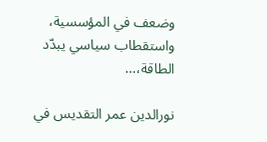وضعف في المؤسسية، واستقطاب سياسي يبدّد الطاقة،…

نورالدين عمر التقديس في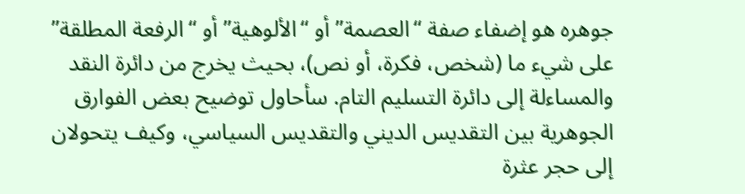جوهره هو إضفاء صفة “العصمة” أو “الألوهية” أو “الرفعة المطلقة” على شيء ما (شخص، فكرة، أو نص)، بحيث يخرج من دائرة النقد والمساءلة إلى دائرة التسليم التام. سأحاول توضيح بعض الفوارق الجوهرية بين التقديس الديني والتقديس السياسي، وكيف يتحولان إلى حجر عثرة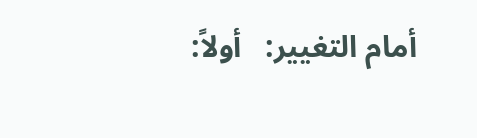أمام التغيير:   أولاً: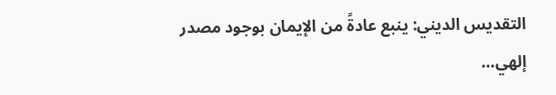التقديس الديني: ينبع عادةً من الإيمان بوجود مصدر إلهي…